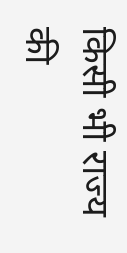किसी भी राज्य की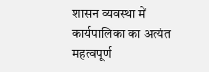शासन व्यवस्था में कार्यपालिका का अत्यंत महत्वपूर्ण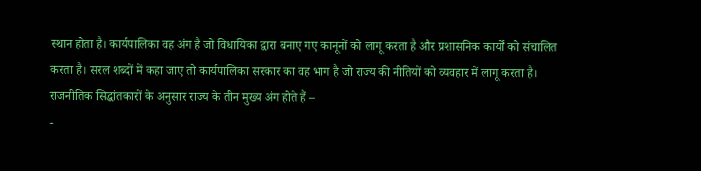स्थान होता है। कार्यपालिका वह अंग है जो विधायिका द्वारा बनाए गए कानूनों को लागू करता है और प्रशासनिक कार्यों को संचालित करता है। सरल शब्दों में कहा जाए तो कार्यपालिका सरकार का वह भाग है जो राज्य की नीतियों को व्यवहार में लागू करता है।
राजनीतिक सिद्धांतकारों के अनुसार राज्य के तीन मुख्य अंग होते हैं –
-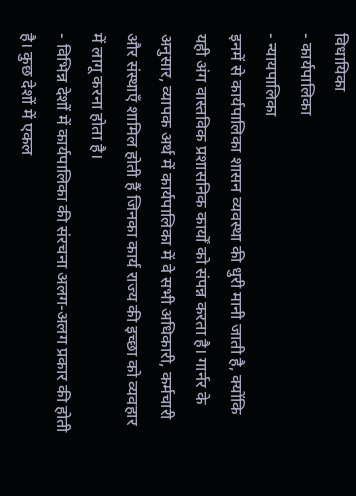विधायिका
- कार्यपालिका
- न्यायपालिका
इनमें से कार्यपालिका शासन व्यवस्था की धुरी मानी जाती है, क्योंकि यही अंग वास्तविक प्रशासनिक कार्यों को संपन्न करता है। गार्नर के अनुसार, व्यापक अर्थ में कार्यपालिका में वे सभी अधिकारी, कर्मचारी और संस्थाएँ शामिल होती हैं जिनका कार्य राज्य की इच्छा को व्यवहार में लागू करना होता है।
- विभिन्न देशों में कार्यपालिका की संरचना अलग-अलग प्रकार की होती है। कुछ देशों में एकल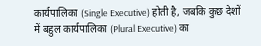कार्यपालिका (Single Executive) होती है, जबकि कुछ देशों में बहुल कार्यपालिका (Plural Executive) का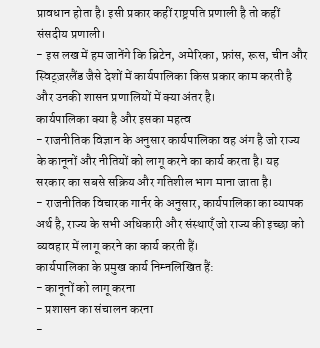प्रावधान होता है। इसी प्रकार कहीं राष्ट्रपति प्रणाली है तो कहीं संसदीय प्रणाली।
- इस लख में हम जानेंगे कि ब्रिटेन, अमेरिका, फ्रांस, रूस, चीन और स्विट्ज़रलैंड जैसे देशों में कार्यपालिका किस प्रकार काम करती है और उनकी शासन प्रणालियों में क्या अंतर है।
कार्यपालिका क्या है और इसका महत्व
- राजनीतिक विज्ञान के अनुसार कार्यपालिका वह अंग है जो राज्य के कानूनों और नीतियों को लागू करने का कार्य करता है। यह सरकार का सबसे सक्रिय और गतिशील भाग माना जाता है।
- राजनीतिक विचारक गार्नर के अनुसार, कार्यपालिका का व्यापक अर्थ है, राज्य के सभी अधिकारी और संस्थाएँ जो राज्य की इच्छा को व्यवहार में लागू करने का कार्य करती हैं।
कार्यपालिका के प्रमुख कार्य निम्नलिखित हैं:
- कानूनों को लागू करना
- प्रशासन का संचालन करना
-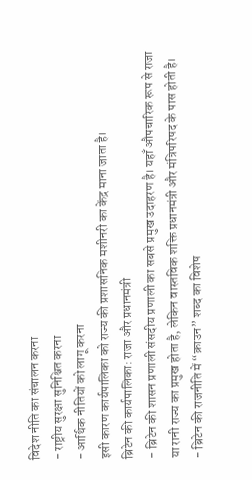विदेश नीति का संचालन करना
- राष्ट्रीय सुरक्षा सुनिश्चित करना
- आर्थिक नीतियों को लागू करना
इसी कारण कार्यपालिका को राज्य की प्रशासनिक मशीनरी का केंद्र माना जाता है।
ब्रिटेन की कार्यपालिका: राजा और प्रधानमंत्री
- ब्रिटेन की शासन प्रणाली संसदीय प्रणाली का सबसे प्रमुख उदाहरण है। यहाँ औपचारिक रूप से राजा या रानी राज्य का प्रमुख होता है, लेकिन वास्तविक शक्ति प्रधानमंत्री और मंत्रिपरिषद के पास होती है।
- ब्रिटेन की राजनीति में “क्राउन” शब्द का विशेष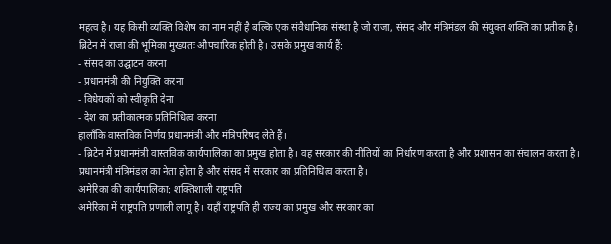महत्व है। यह किसी व्यक्ति विशेष का नाम नहीं है बल्कि एक संवैधानिक संस्था है जो राजा, संसद और मंत्रिमंडल की संयुक्त शक्ति का प्रतीक है।
ब्रिटेन में राजा की भूमिका मुख्यतः औपचारिक होती है। उसके प्रमुख कार्य हैं:
- संसद का उद्घाटन करना
- प्रधानमंत्री की नियुक्ति करना
- विधेयकों को स्वीकृति देना
- देश का प्रतीकात्मक प्रतिनिधित्व करना
हालाँकि वास्तविक निर्णय प्रधानमंत्री और मंत्रिपरिषद लेते हैं।
- ब्रिटेन में प्रधानमंत्री वास्तविक कार्यपालिका का प्रमुख होता है। वह सरकार की नीतियों का निर्धारण करता है और प्रशासन का संचालन करता है। प्रधानमंत्री मंत्रिमंडल का नेता होता है और संसद में सरकार का प्रतिनिधित्व करता है।
अमेरिका की कार्यपालिका: शक्तिशाली राष्ट्रपति
अमेरिका में राष्ट्रपति प्रणाली लागू है। यहाँ राष्ट्रपति ही राज्य का प्रमुख और सरकार का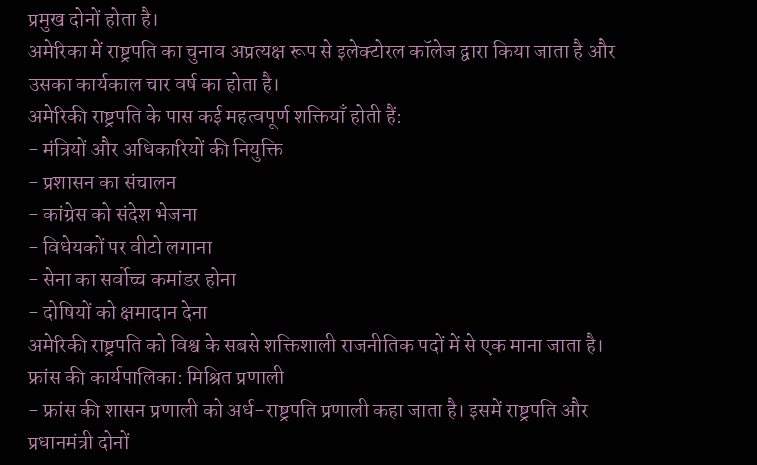प्रमुख दोनों होता है।
अमेरिका में राष्ट्रपति का चुनाव अप्रत्यक्ष रूप से इलेक्टोरल कॉलेज द्वारा किया जाता है और उसका कार्यकाल चार वर्ष का होता है।
अमेरिकी राष्ट्रपति के पास कई महत्वपूर्ण शक्तियाँ होती हैं:
- मंत्रियों और अधिकारियों की नियुक्ति
- प्रशासन का संचालन
- कांग्रेस को संदेश भेजना
- विधेयकों पर वीटो लगाना
- सेना का सर्वोच्च कमांडर होना
- दोषियों को क्षमादान देना
अमेरिकी राष्ट्रपति को विश्व के सबसे शक्तिशाली राजनीतिक पदों में से एक माना जाता है।
फ्रांस की कार्यपालिका: मिश्रित प्रणाली
- फ्रांस की शासन प्रणाली को अर्ध-राष्ट्रपति प्रणाली कहा जाता है। इसमें राष्ट्रपति और प्रधानमंत्री दोनों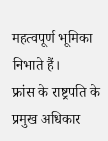महत्वपूर्ण भूमिका निभाते हैं।
फ्रांस के राष्ट्रपति के प्रमुख अधिकार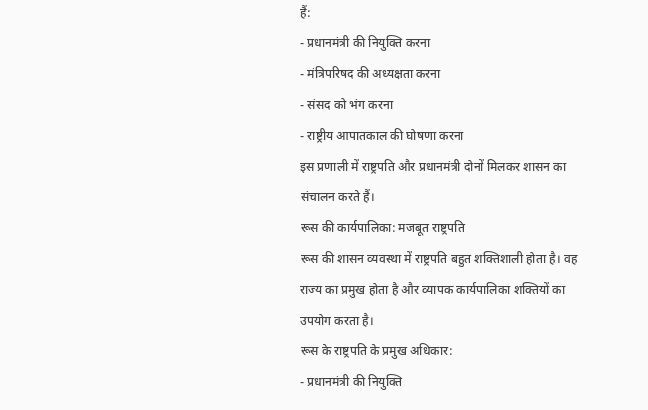हैं:
- प्रधानमंत्री की नियुक्ति करना
- मंत्रिपरिषद की अध्यक्षता करना
- संसद को भंग करना
- राष्ट्रीय आपातकाल की घोषणा करना
इस प्रणाली में राष्ट्रपति और प्रधानमंत्री दोनों मिलकर शासन का संचालन करते हैं।
रूस की कार्यपालिका: मजबूत राष्ट्रपति
रूस की शासन व्यवस्था में राष्ट्रपति बहुत शक्तिशाली होता है। वह राज्य का प्रमुख होता है और व्यापक कार्यपालिका शक्तियों का उपयोग करता है।
रूस के राष्ट्रपति के प्रमुख अधिकार:
- प्रधानमंत्री की नियुक्ति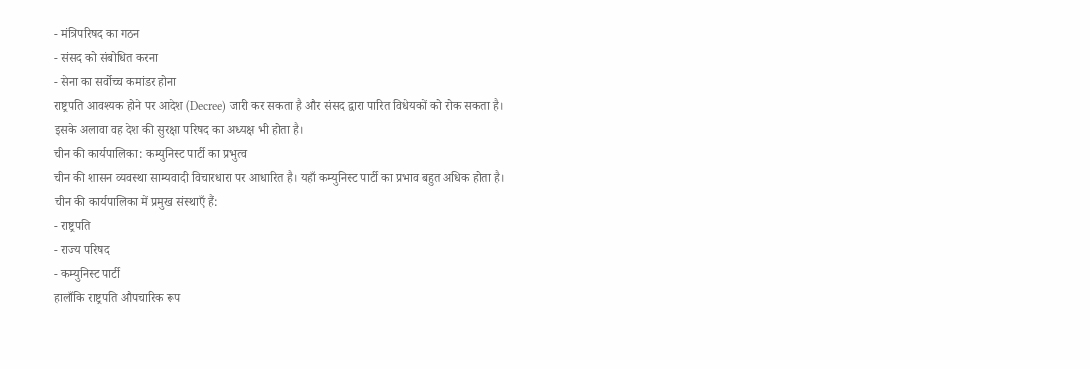- मंत्रिपरिषद का गठन
- संसद को संबोधित करना
- सेना का सर्वोच्च कमांडर होना
राष्ट्रपति आवश्यक होने पर आदेश (Decree) जारी कर सकता है और संसद द्वारा पारित विधेयकों को रोक सकता है।
इसके अलावा वह देश की सुरक्षा परिषद का अध्यक्ष भी होता है।
चीन की कार्यपालिका: कम्युनिस्ट पार्टी का प्रभुत्व
चीन की शासन व्यवस्था साम्यवादी विचारधारा पर आधारित है। यहाँ कम्युनिस्ट पार्टी का प्रभाव बहुत अधिक होता है।
चीन की कार्यपालिका में प्रमुख संस्थाएँ हैं:
- राष्ट्रपति
- राज्य परिषद
- कम्युनिस्ट पार्टी
हालाँकि राष्ट्रपति औपचारिक रूप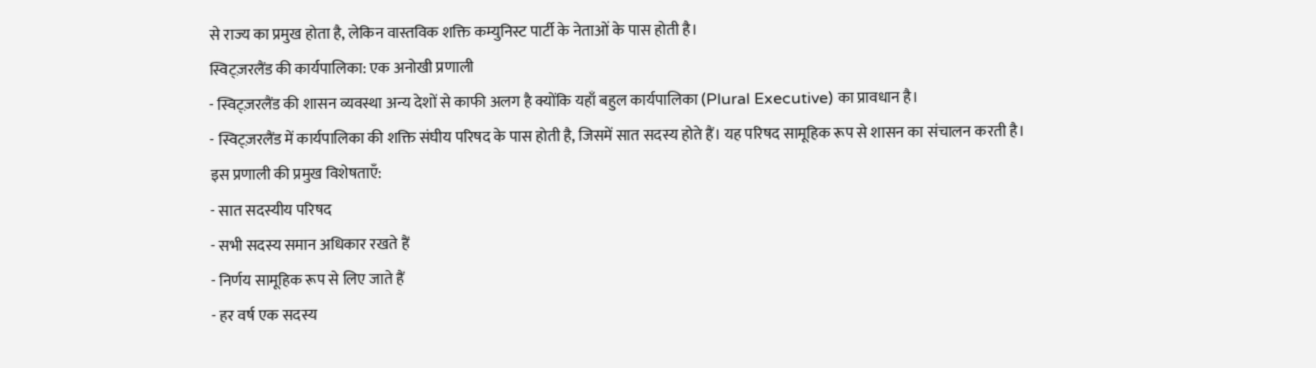से राज्य का प्रमुख होता है, लेकिन वास्तविक शक्ति कम्युनिस्ट पार्टी के नेताओं के पास होती है।
स्विट्ज़रलैंड की कार्यपालिका: एक अनोखी प्रणाली
- स्विट्ज़रलैंड की शासन व्यवस्था अन्य देशों से काफी अलग है क्योंकि यहाँ बहुल कार्यपालिका (Plural Executive) का प्रावधान है।
- स्विट्ज़रलैंड में कार्यपालिका की शक्ति संघीय परिषद के पास होती है, जिसमें सात सदस्य होते हैं। यह परिषद सामूहिक रूप से शासन का संचालन करती है।
इस प्रणाली की प्रमुख विशेषताएँ:
- सात सदस्यीय परिषद
- सभी सदस्य समान अधिकार रखते हैं
- निर्णय सामूहिक रूप से लिए जाते हैं
- हर वर्ष एक सदस्य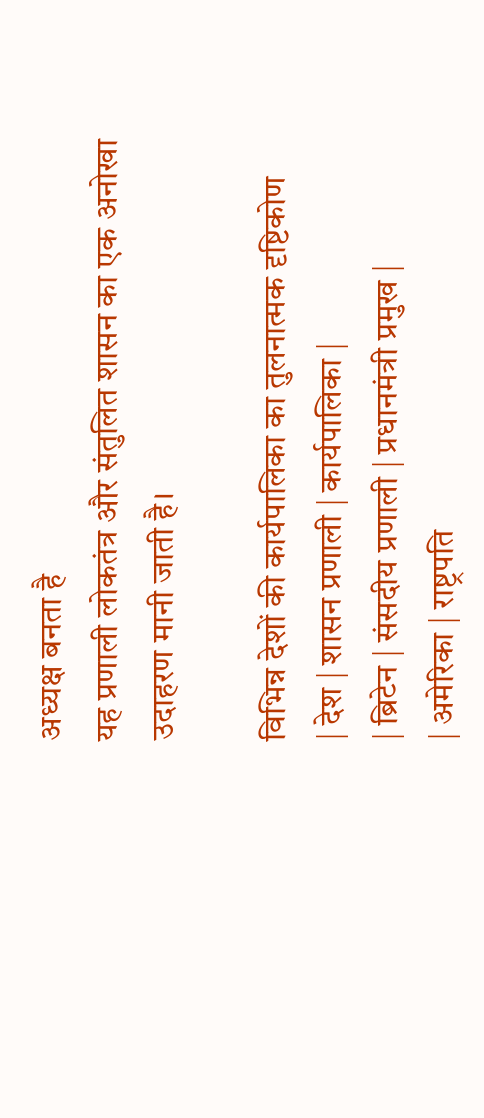अध्यक्ष बनता है
यह प्रणाली लोकतंत्र और संतुलित शासन का एक अनोखा उदाहरण मानी जाती है।

विभिन्न देशों की कार्यपालिका का तुलनात्मक दृष्टिकोण
| देश | शासन प्रणाली | कार्यपालिका |
| ब्रिटेन | संसदीय प्रणाली | प्रधानमंत्री प्रमुख |
| अमेरिका | राष्ट्रपति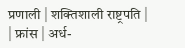प्रणाली | शक्तिशाली राष्ट्रपति |
| फ्रांस | अर्ध-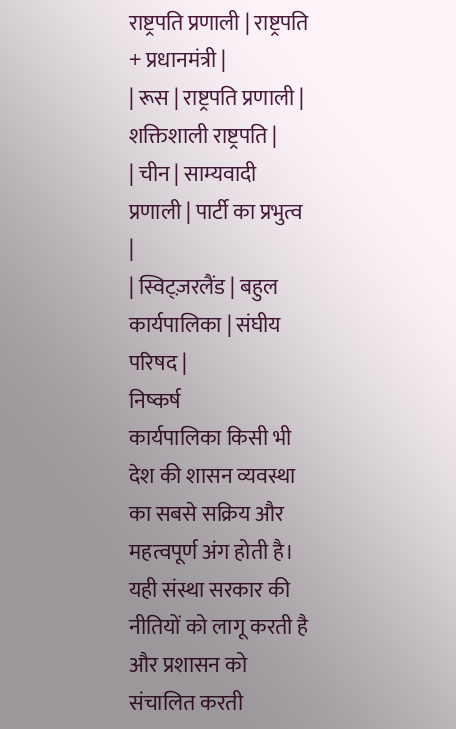राष्ट्रपति प्रणाली | राष्ट्रपति + प्रधानमंत्री |
| रूस | राष्ट्रपति प्रणाली | शक्तिशाली राष्ट्रपति |
| चीन | साम्यवादी प्रणाली | पार्टी का प्रभुत्व |
| स्विट्ज़रलैंड | बहुल कार्यपालिका | संघीय परिषद |
निष्कर्ष
कार्यपालिका किसी भी देश की शासन व्यवस्था का सबसे सक्रिय और महत्वपूर्ण अंग होती है। यही संस्था सरकार की नीतियों को लागू करती है और प्रशासन को संचालित करती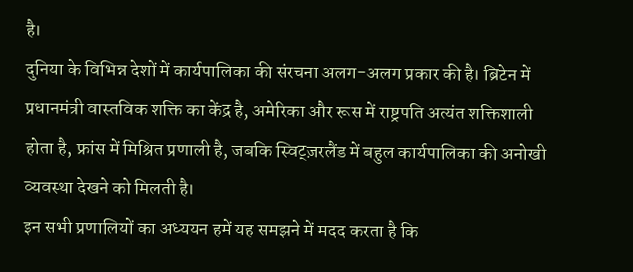है।
दुनिया के विभिन्न देशों में कार्यपालिका की संरचना अलग-अलग प्रकार की है। ब्रिटेन में प्रधानमंत्री वास्तविक शक्ति का केंद्र है, अमेरिका और रूस में राष्ट्रपति अत्यंत शक्तिशाली होता है, फ्रांस में मिश्रित प्रणाली है, जबकि स्विट्ज़रलैंड में बहुल कार्यपालिका की अनोखी व्यवस्था देखने को मिलती है।
इन सभी प्रणालियों का अध्ययन हमें यह समझने में मदद करता है कि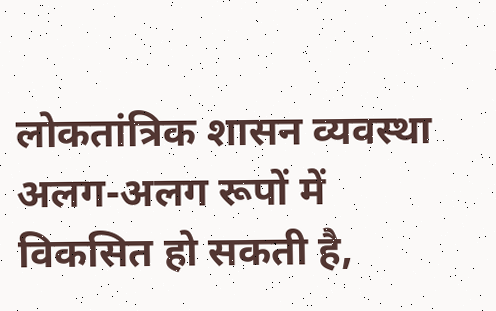लोकतांत्रिक शासन व्यवस्था अलग-अलग रूपों में विकसित हो सकती है,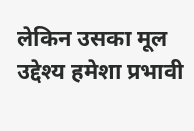लेकिन उसका मूल उद्देश्य हमेशा प्रभावी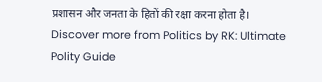प्रशासन और जनता के हितों की रक्षा करना होता है।
Discover more from Politics by RK: Ultimate Polity Guide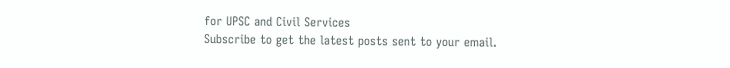for UPSC and Civil Services
Subscribe to get the latest posts sent to your email.